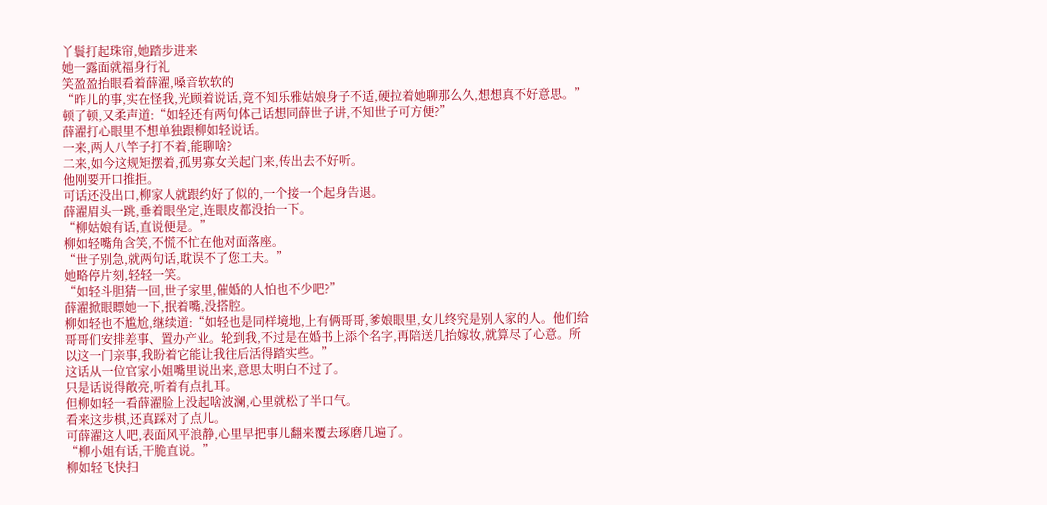丫鬟打起珠帘,她踏步进来
她一露面就福身行礼
笑盈盈抬眼看着薛濯,嗓音软软的
“昨儿的事,实在怪我,光顾着说话,竟不知乐雅姑娘身子不适,硬拉着她聊那么久,想想真不好意思。”
顿了顿,又柔声道:“如轻还有两句体己话想同薛世子讲,不知世子可方便?”
薛濯打心眼里不想单独跟柳如轻说话。
一来,两人八竿子打不着,能聊啥?
二来,如今这规矩摆着,孤男寡女关起门来,传出去不好听。
他刚要开口推拒。
可话还没出口,柳家人就跟约好了似的,一个接一个起身告退。
薛濯眉头一跳,垂着眼坐定,连眼皮都没抬一下。
“柳姑娘有话,直说便是。”
柳如轻嘴角含笑,不慌不忙在他对面落座。
“世子别急,就两句话,耽误不了您工夫。”
她略停片刻,轻轻一笑。
“如轻斗胆猜一回,世子家里,催婚的人怕也不少吧?”
薛濯掀眼瞟她一下,抿着嘴,没搭腔。
柳如轻也不尴尬,继续道:“如轻也是同样境地,上有俩哥哥,爹娘眼里,女儿终究是别人家的人。他们给哥哥们安排差事、置办产业。轮到我,不过是在婚书上添个名字,再陪送几抬嫁妆,就算尽了心意。所以这一门亲事,我盼着它能让我往后活得踏实些。”
这话从一位官家小姐嘴里说出来,意思太明白不过了。
只是话说得敞亮,听着有点扎耳。
但柳如轻一看薛濯脸上没起啥波澜,心里就松了半口气。
看来这步棋,还真踩对了点儿。
可薛濯这人吧,表面风平浪静,心里早把事儿翻来覆去琢磨几遍了。
“柳小姐有话,干脆直说。”
柳如轻飞快扫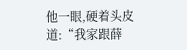他一眼,硬着头皮道:“我家跟薛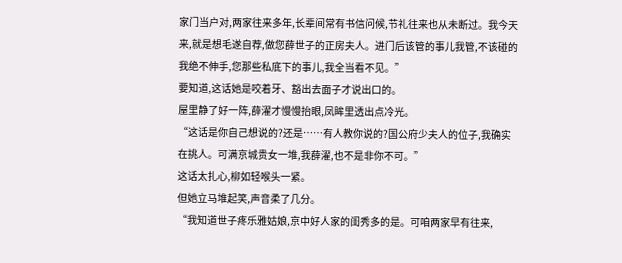家门当户对,两家往来多年,长辈间常有书信问候,节礼往来也从未断过。我今天来,就是想毛遂自荐,做您薛世子的正房夫人。进门后该管的事儿我管,不该碰的我绝不伸手,您那些私底下的事儿,我全当看不见。”
要知道,这话她是咬着牙、豁出去面子才说出口的。
屋里静了好一阵,薛濯才慢慢抬眼,凤眸里透出点冷光。
“这话是你自己想说的?还是……有人教你说的?国公府少夫人的位子,我确实在挑人。可满京城贵女一堆,我薛濯,也不是非你不可。”
这话太扎心,柳如轻喉头一紧。
但她立马堆起笑,声音柔了几分。
“我知道世子疼乐雅姑娘,京中好人家的闺秀多的是。可咱两家早有往来,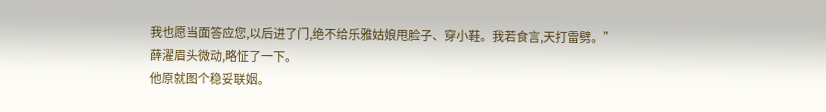我也愿当面答应您,以后进了门,绝不给乐雅姑娘甩脸子、穿小鞋。我若食言,天打雷劈。”
薛濯眉头微动,略怔了一下。
他原就图个稳妥联姻。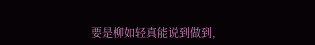要是柳如轻真能说到做到,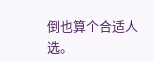倒也算个合适人选。